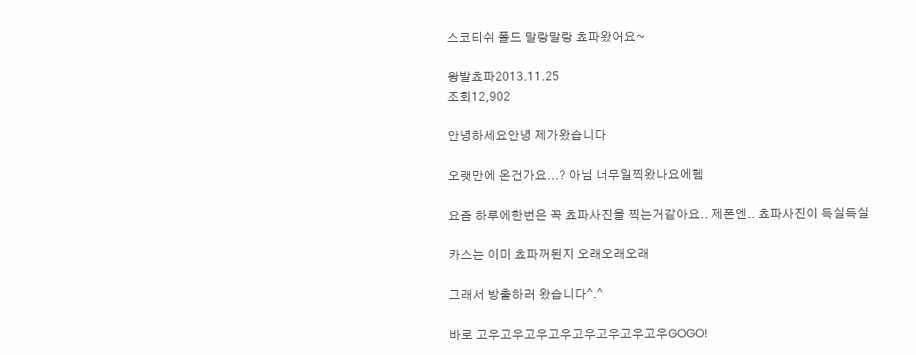스코티쉬 폴드 말랑말랑 쵸파왔어요~

왕발쵸파2013.11.25
조회12,902

안녕하세요안녕 제가왔습니다

오랫만에 온건가요...? 아님 너무일찍왔나요에헴

요즘 하루에한번은 꼭 쵸파사진을 찍는거같아요.. 제폰엔.. 쵸파사진이 득실득실

카스는 이미 쵸파꺼된지 오래오래오래

그래서 방출하러 왔습니다^.^

바로 고우고우고우고우고우고우고우고우GOGO!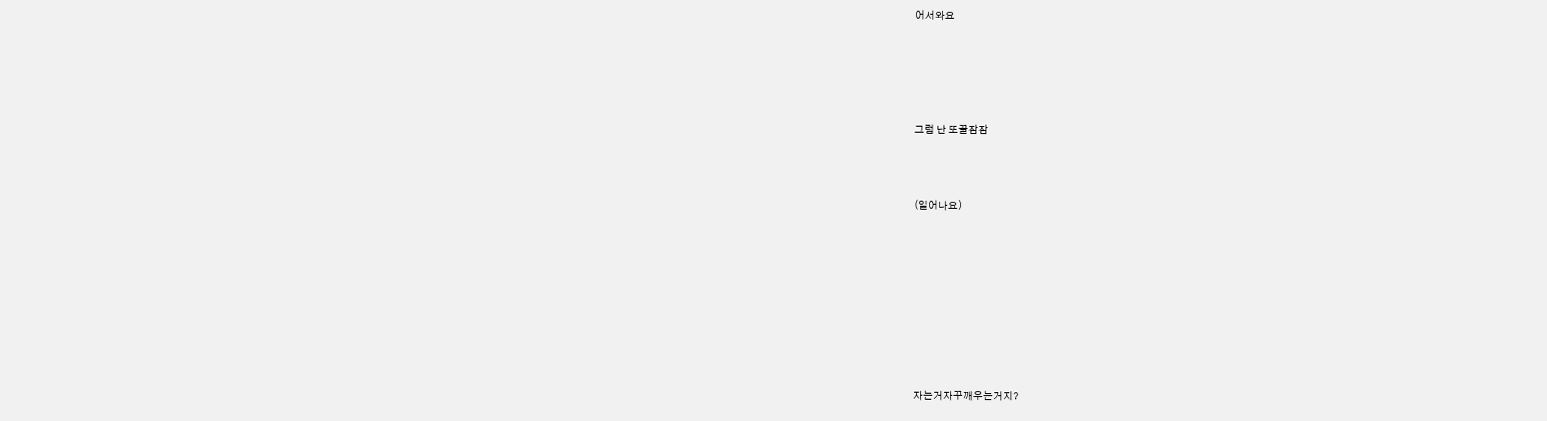어서와요





그럼 난 또꿀잠잠



(일어나요)









자는거자꾸깨우는거지?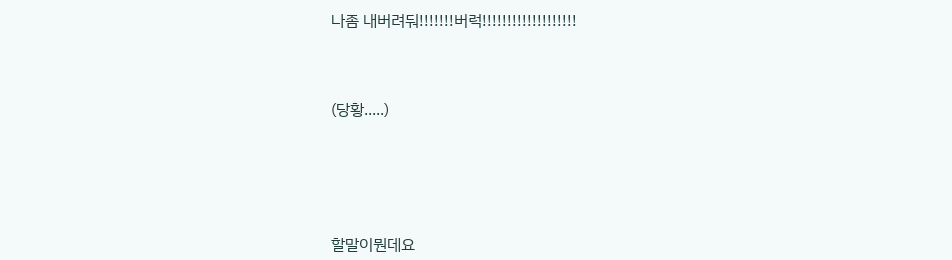나좀 내버려둬!!!!!!!버럭!!!!!!!!!!!!!!!!!!!



(당황.....)





할말이뭔데요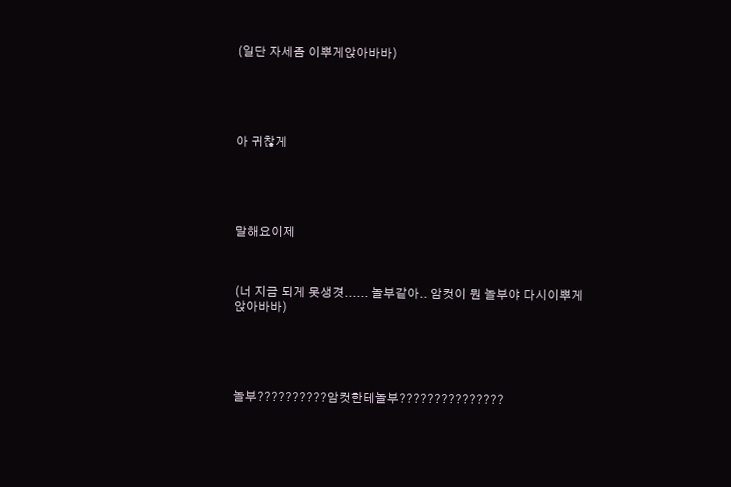(일단 자세좀 이뿌게앉아바바)





아 귀찮게





말해요이제



(너 지금 되게 못생겻...... 놀부같아.. 암컷이 뭔 놀부야 다시이뿌게앉아바바)





놀부??????????암컷한테놀부???????????????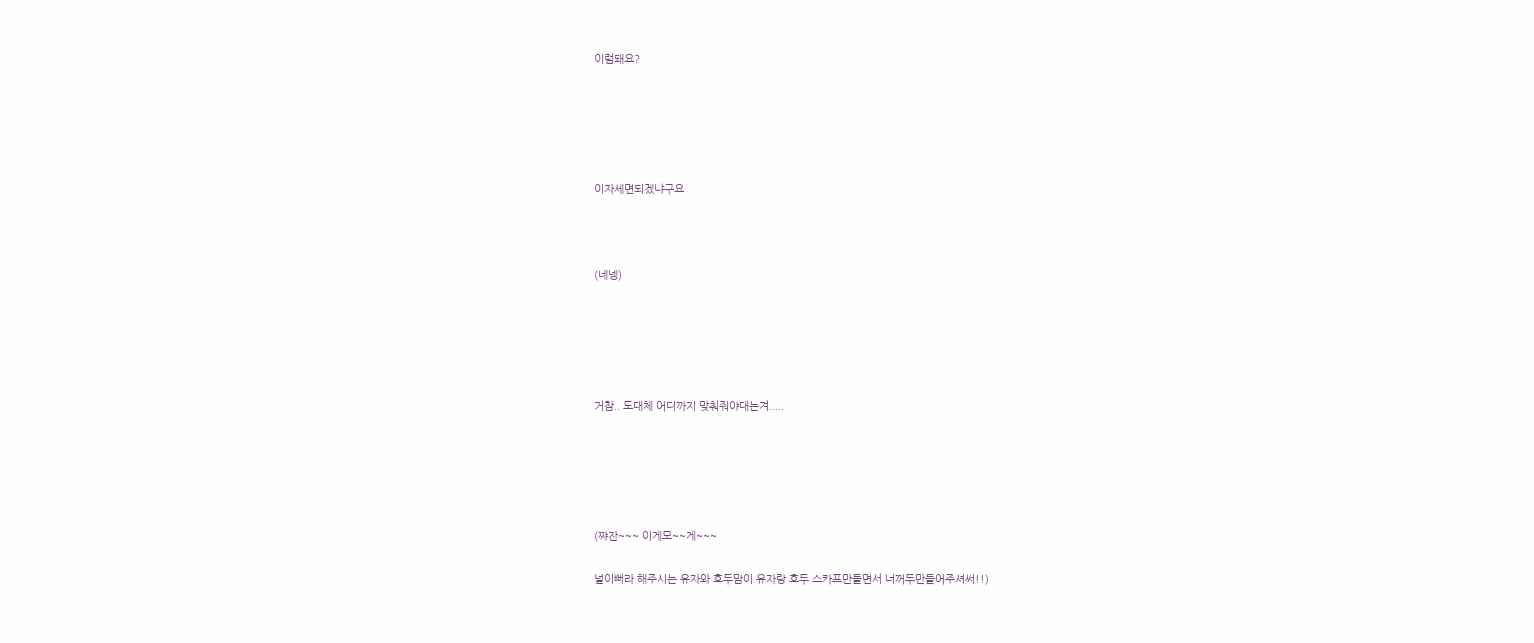이럼돼요?





이자세면되겠냐구요



(네넹)





거참.. 도대체 어디까지 맞춰줘야대는겨.....





(쨔잔~~~ 이게모~~게~~~

널이뻐라 해주시는 유자와 호두맘이 유자랑 호두 스카프만들면서 너꺼두만들어주셔써!!)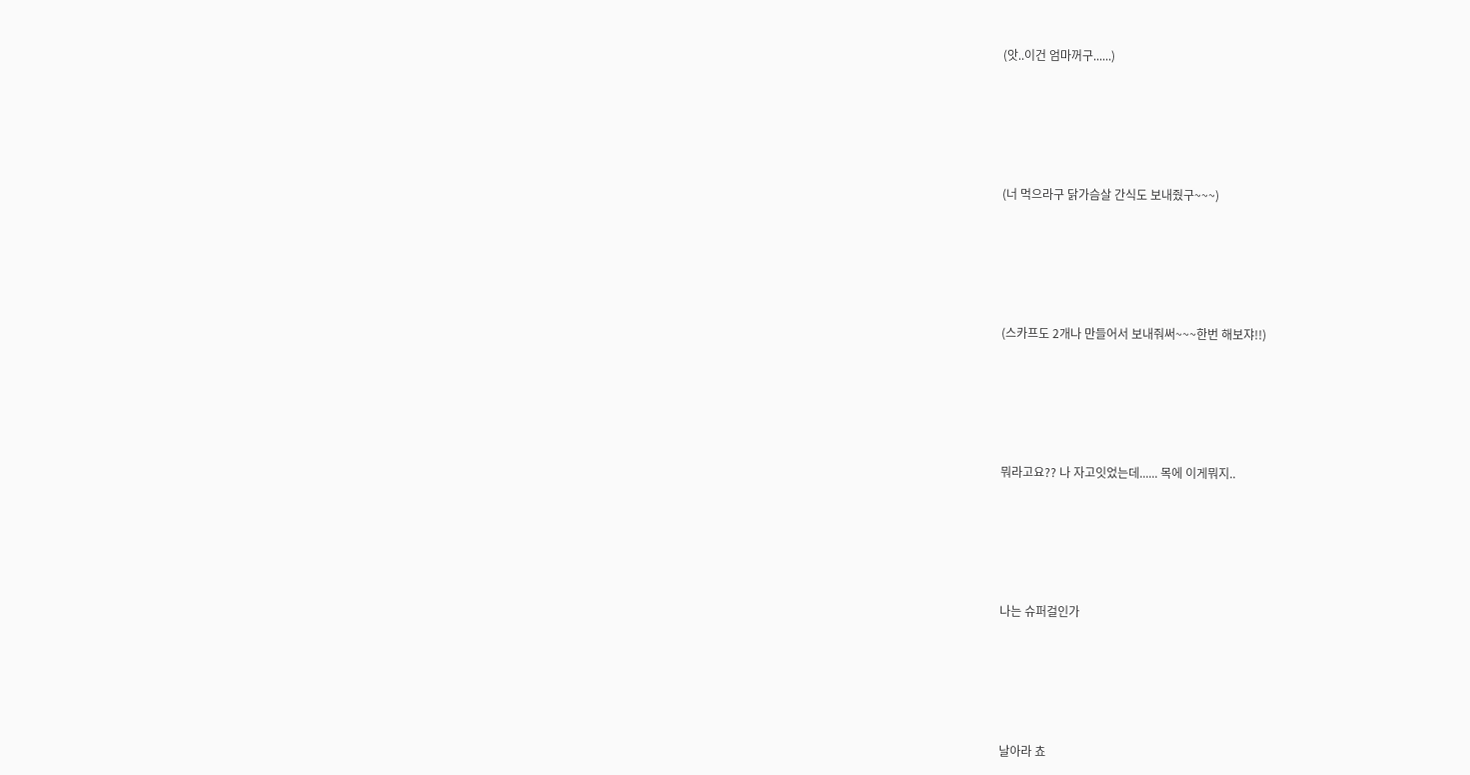(앗..이건 엄마꺼구......)





(너 먹으라구 닭가슴살 간식도 보내줬구~~~)





(스카프도 2개나 만들어서 보내줘써~~~한번 해보쟈!!)





뭐라고요?? 나 자고잇었는데...... 목에 이게뭐지..





나는 슈퍼걸인가





날아라 쵸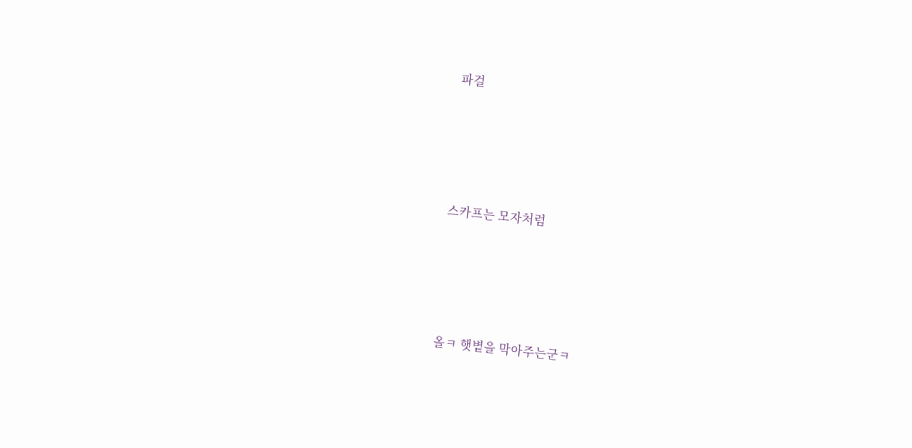파걸





스카프는 모자처럼





올ㅋ 햇볕을 막아주는군ㅋ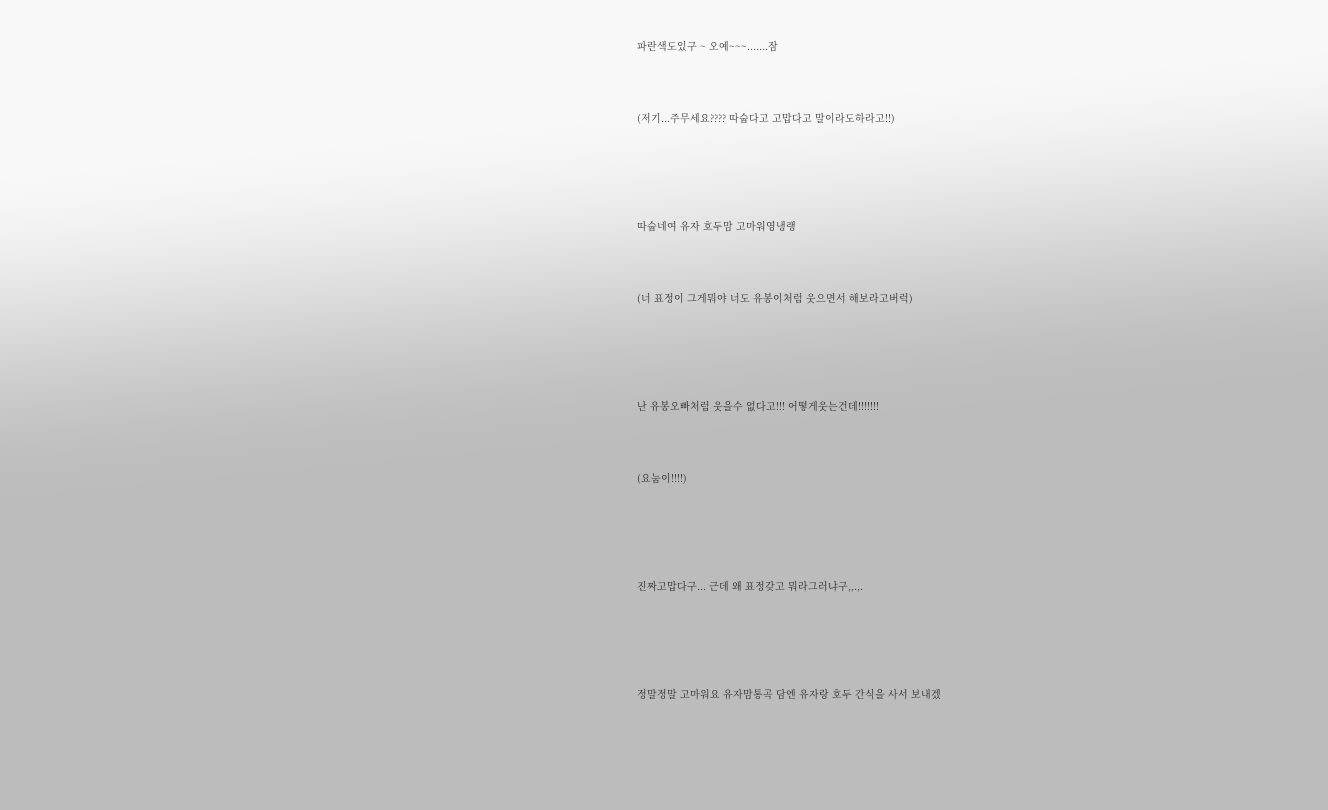파란색도있구 ~ 오예~~~.......잠



(저기...주무세요???? 따숩다고 고맙다고 말이라도하라고!!)





따숩네여 유자 호두맘 고마워영냉랭



(너 표정이 그게뭐야 너도 유봉이처럼 웃으면서 해보라고버럭)





난 유봉오빠처럼 웃을수 없다고!!! 어떻게웃는건데!!!!!!!



(요눔이!!!!)





진짜고맙다구... 근데 왜 표정갖고 뭐라그러냐구,,.,.





정말정말 고마워요 유자맘통곡 담엔 유자랑 호두 간식을 사서 보내겠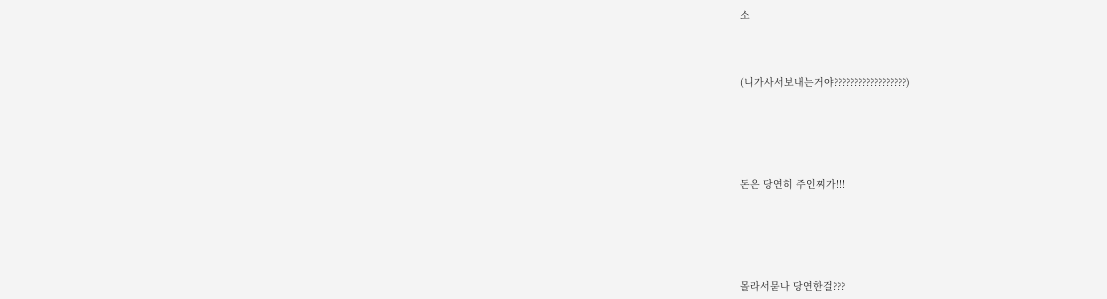소



(니가사서보내는거야??????????????????)





돈은 당연히 주인찌가!!!





몰라서묻나 당연한걸???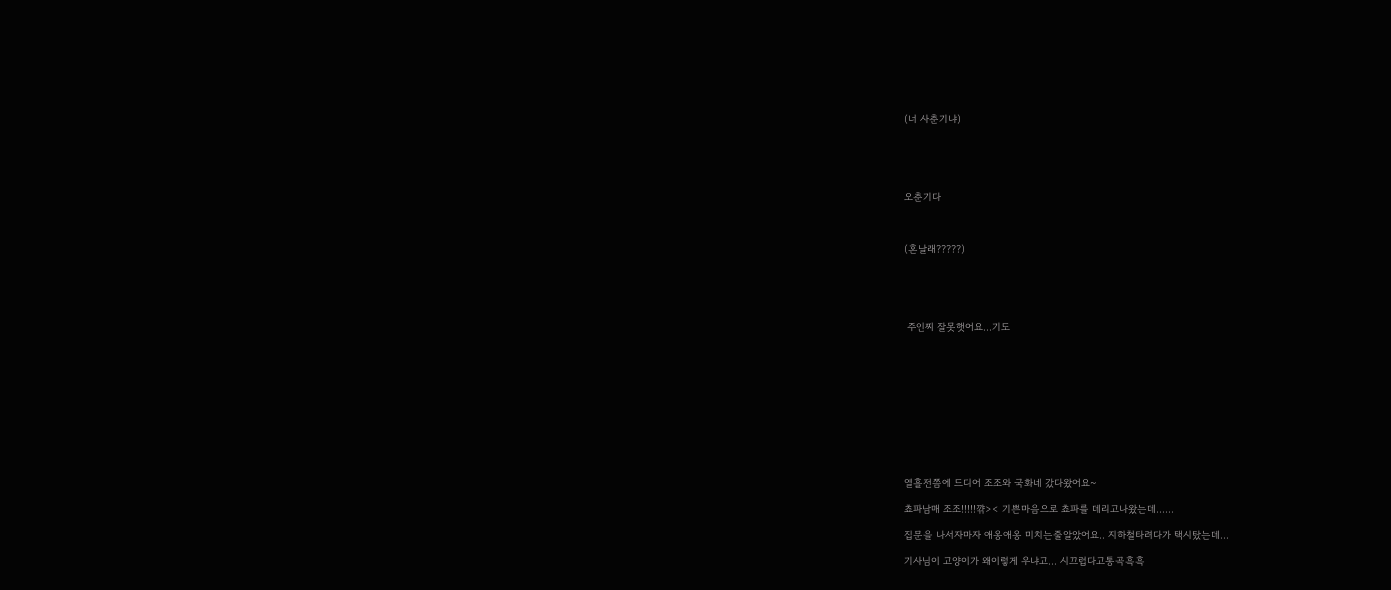(너 사춘기냐)





오춘기다



(혼날래?????)





 주인찌 잘못햇어요...기도











열흘전쯤에 드디어 조조와 국화네 갔다왔어요~

쵸파남매 조조!!!!!꺆>< 기쁜마음으로 쵸파를 데리고나왔는데......

집문을 나서자마자 애옹애옹 미치는줄알았어요.. 지하철타려다가 택시탔는데...

기사님이 고양이가 왜이렇게 우냐고... 시끄럽다고통곡흑흑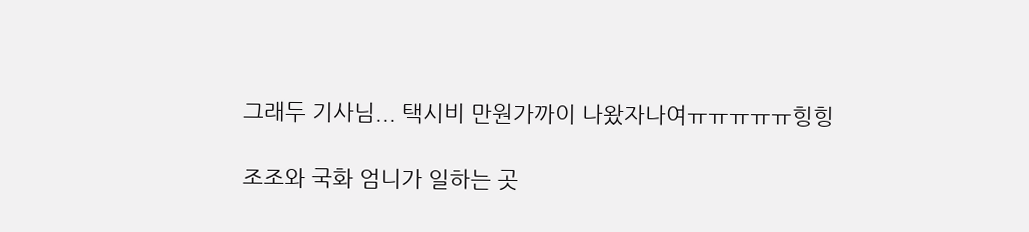그래두 기사님... 택시비 만원가까이 나왔자나여ㅠㅠㅠㅠㅠ힝힝

조조와 국화 엄니가 일하는 곳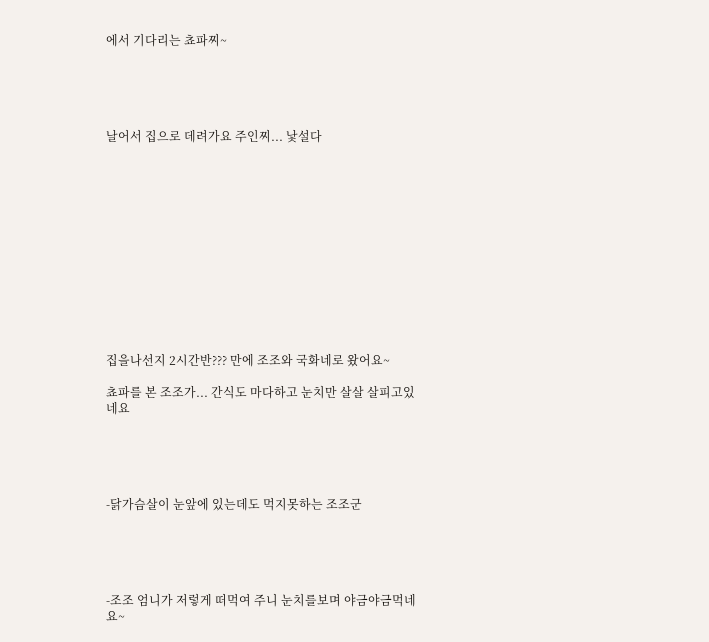에서 기다리는 쵸파찌~





날어서 집으로 데려가요 주인찌... 낯설다













집을나선지 2시간반??? 만에 조조와 국화네로 왔어요~

쵸파를 본 조조가... 간식도 마다하고 눈치만 살살 살피고있네요





-닭가슴살이 눈앞에 있는데도 먹지못하는 조조군





-조조 엄니가 저렇게 떠먹여 주니 눈치를보며 야금야금먹네요~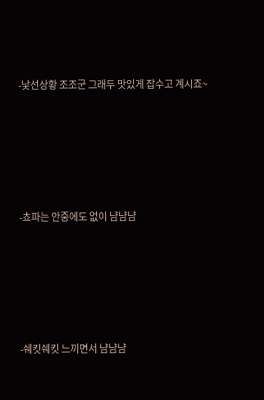-낯선상황 조조군 그래두 맛있게 잡수고 계시죠~





-쵸파는 안중에도 없이 냠냠냠





-쉐킷쉐킷 느끼면서 냠냠냠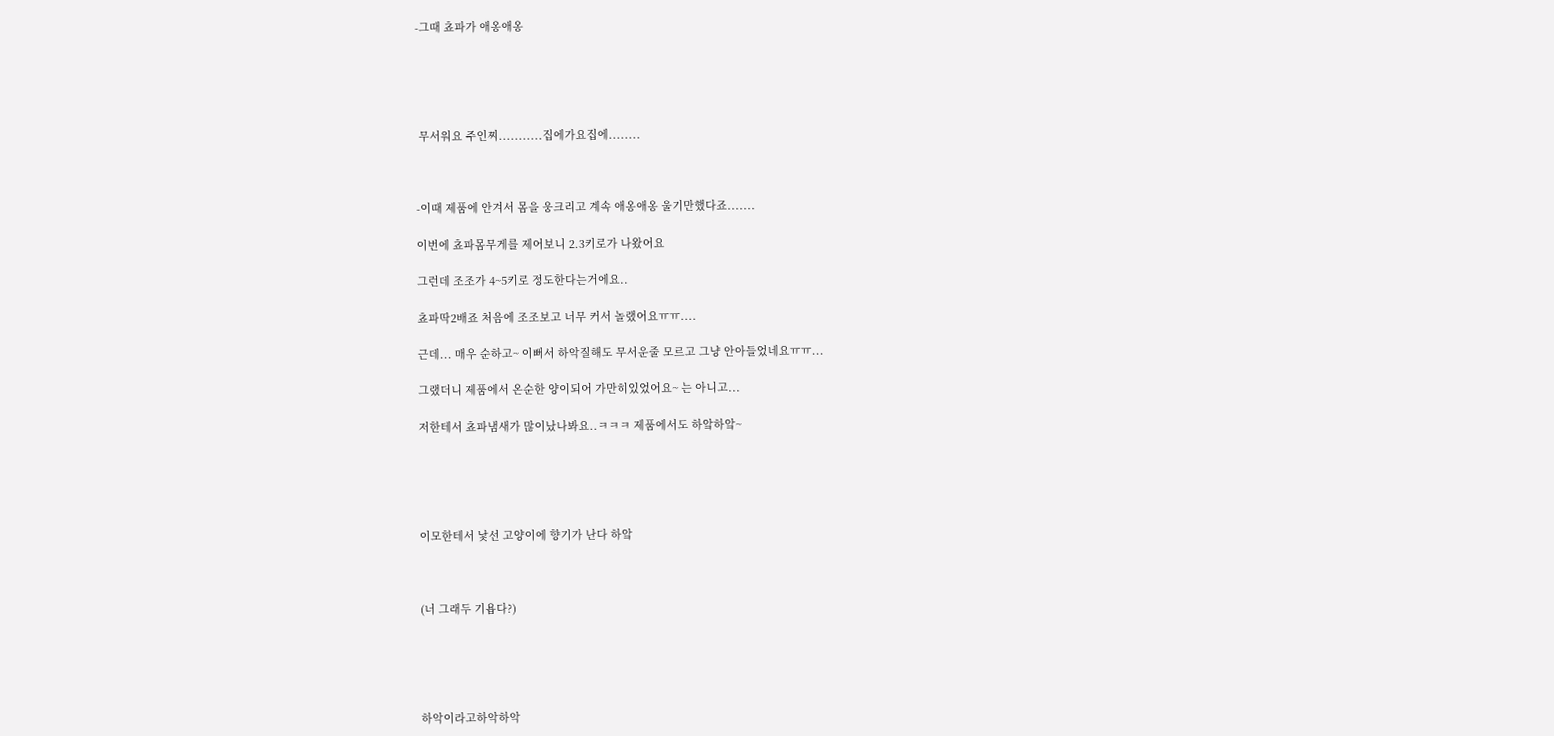-그때 쵸파가 애옹애옹





 무서워요 주인찌...........집에가요집에........



-이때 제품에 안겨서 몸을 웅크리고 계속 애옹애옹 울기만했다죠.......

이번에 쵸파몸무게를 제어보니 2.3키로가 나왔어요

그런데 조조가 4~5키로 정도한다는거에요..

쵸파딱2배죠 처음에 조조보고 너무 커서 놀랬어요ㅠㅠ....

근데... 매우 순하고~ 이뻐서 하악질해도 무서운줄 모르고 그냥 안아들었네요ㅠㅠ...

그랬더니 제품에서 온순한 양이되어 가만히있었어요~ 는 아니고...

저한테서 쵸파냄새가 많이났나봐요..ㅋㅋㅋ 제품에서도 하앜하앜~





이모한테서 낯선 고양이에 향기가 난다 하앜



(너 그래두 기욥다?)





하악이라고하악하악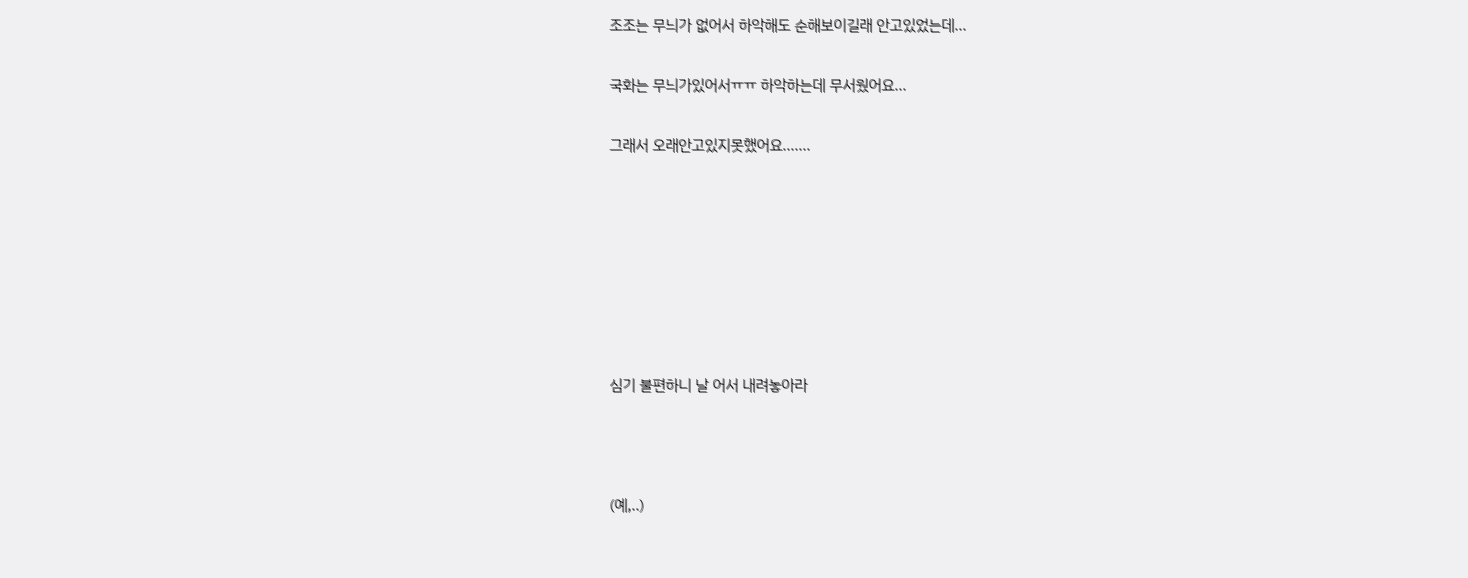조조는 무늬가 없어서 하악해도 순해보이길래 안고있었는데...

국화는 무늬가있어서ㅠㅠ 하악하는데 무서웠어요...

그래서 오래안고있지못했어요.......







심기 불편하니 날 어서 내려놓아라



(예,..)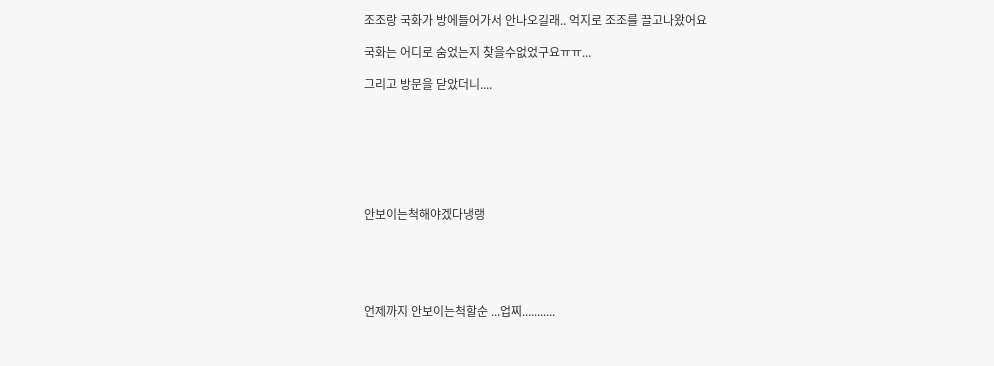조조랑 국화가 방에들어가서 안나오길래.. 억지로 조조를 끌고나왔어요

국화는 어디로 숨었는지 찾을수없었구요ㅠㅠ...

그리고 방문을 닫았더니....







안보이는척해야겠다냉랭





언제까지 안보이는척할순 ...업찌...........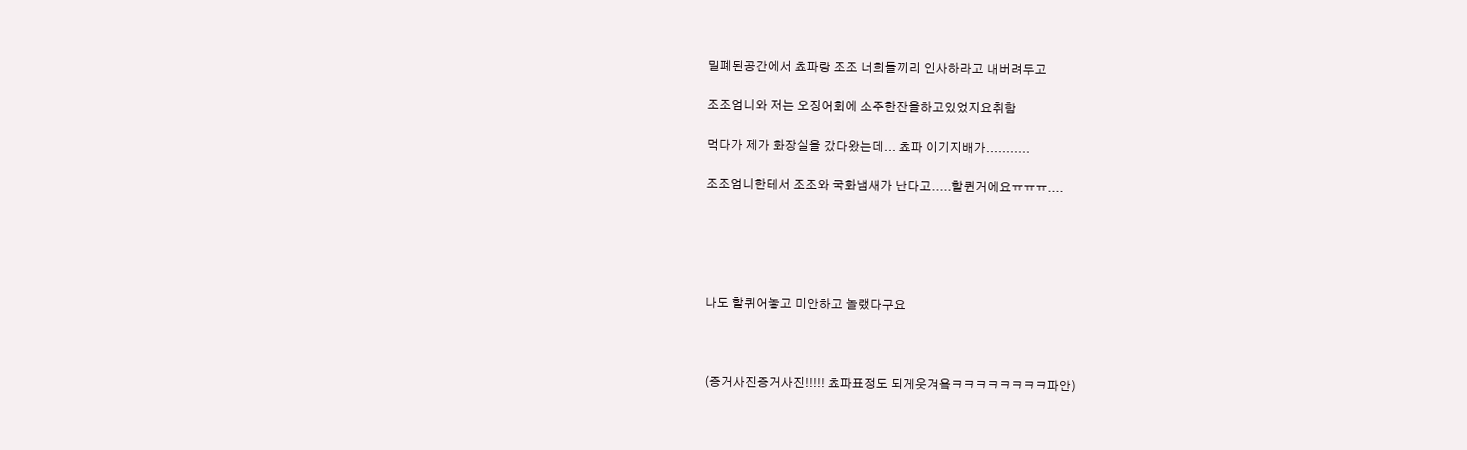밀폐된공간에서 쵸파랑 조조 너희들끼리 인사하라고 내버려두고

조조엄니와 저는 오징어회에 소주한잔을하고있었지요취함

먹다가 제가 화장실을 갔다왔는데... 쵸파 이기지배가...........

조조엄니한테서 조조와 국화냄새가 난다고.....할퀸거에요ㅠㅠㅠ....





나도 할퀴어놓고 미안하고 놀랬다구요



(증거사진증거사진!!!!! 쵸파표정도 되게웃겨욬ㅋㅋㅋㅋㅋㅋㅋㅋ파안)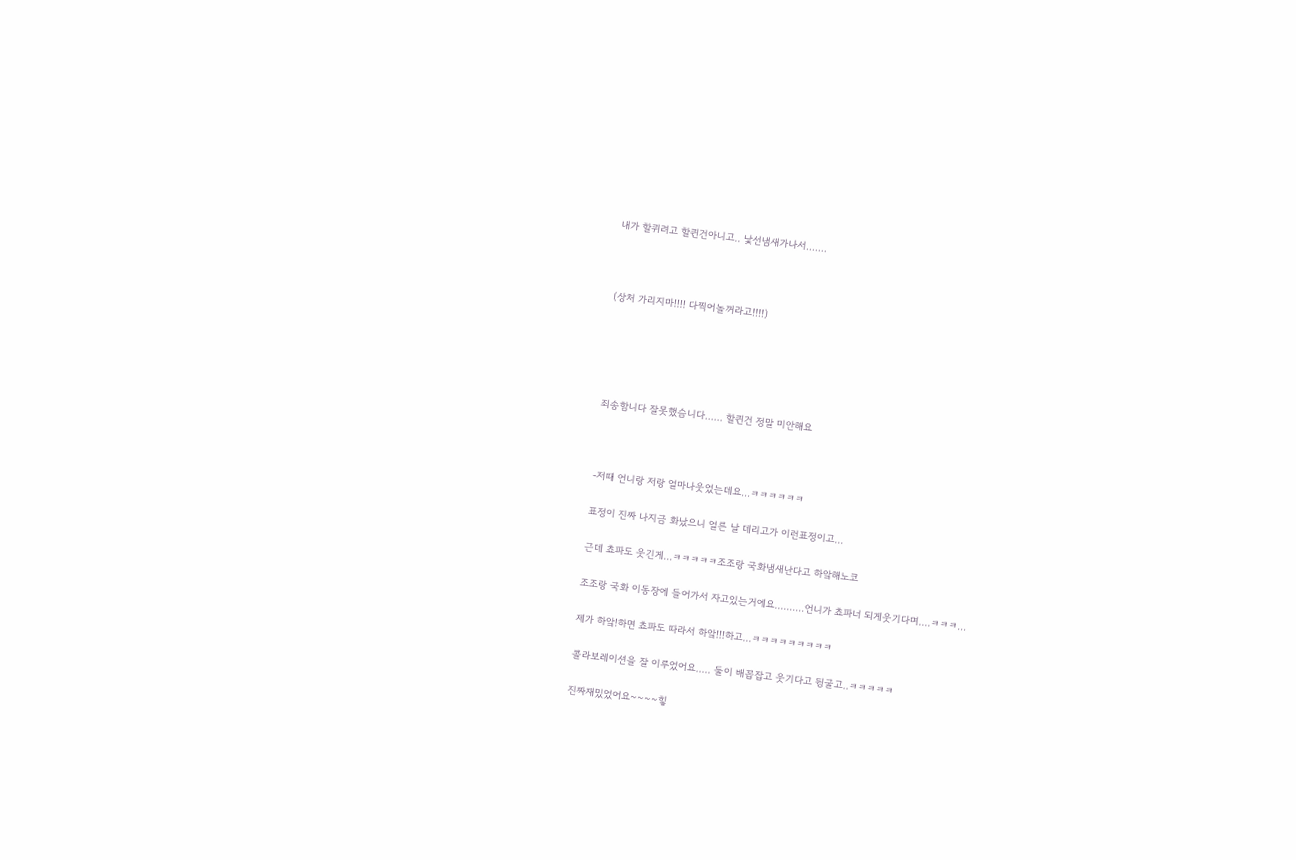내가 할퀴려고 할퀸건아니고.. 낯선냄새가나서.......



(상처 가리지마!!!! 다찍어놀꺼라고!!!!)





죄송함니다 잘못했슴니다...... 할퀸건 정말 미안해요



-저때 언니랑 저랑 얼마나웃었는데요...ㅋㅋㅋㅋㅋㅋ

표정이 진짜 나지금 화났으니 얼른 날 데리고가 이런표정이고...

근데 쵸파도 웃긴게...ㅋㅋㅋㅋㅋ조조랑 국화냄새난다고 하앜해노코

조조랑 국화 이동장에 들어가서 자고있는거에요..........언니가 쵸파너 되게웃기다며....ㅋㅋㅋ...

제가 하앜!하면 쵸파도 따라서 하앜!!!하고...ㅋㅋㅋㅋㅋㅋㅋㅋㅋ

콜라보레이션을 잘 이루었어요..... 둘이 배꼽잡고 웃기다고 뒹굴고..ㅋㅋㅋㅋㅋ

진짜재밌었어요~~~~힣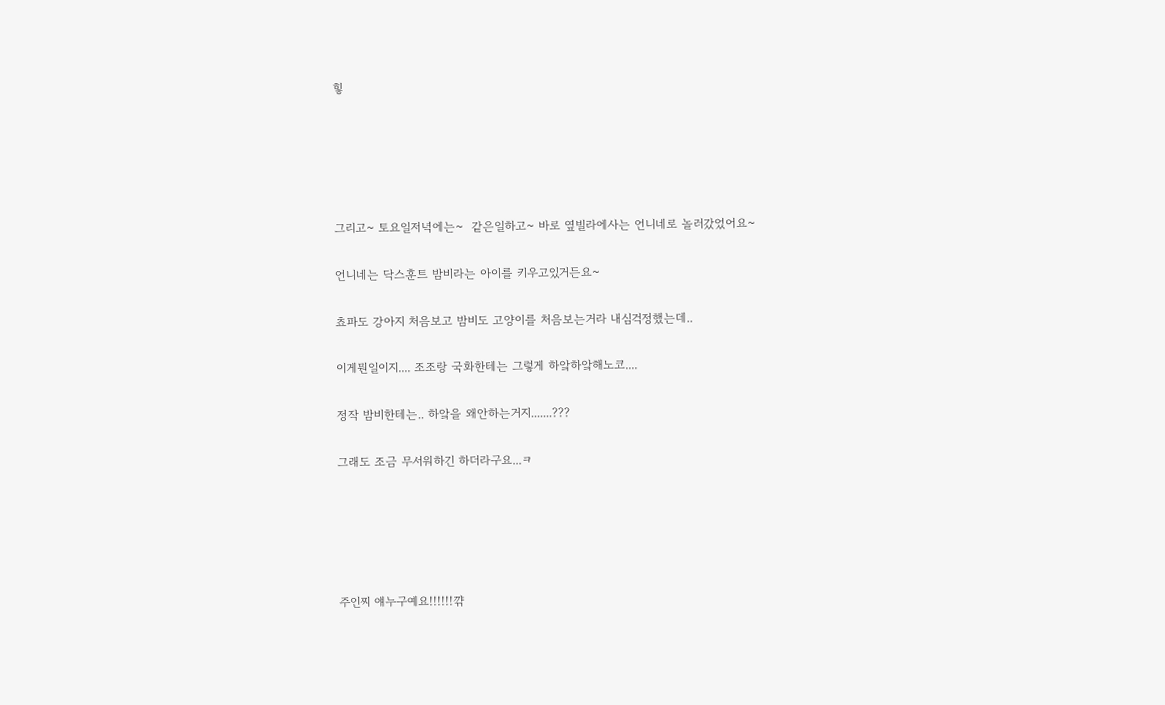힣





그리고~ 토요일저녁에는~  같은일하고~ 바로 옆빌라에사는 언니네로 놀러갔었어요~

언니네는 닥스훈트 밤비라는 아이를 키우고있거든요~

쵸파도 강아지 처음보고 밤비도 고양이를 처음보는거라 내심걱정했는데..

이게뭔일이지.... 조조랑 국화한테는 그렇게 하앜하앜해노코....

정작 밤비한테는.. 하앜을 왜안하는거지.......???

그래도 조금 무서워하긴 하더라구요...ㅋ





주인찌 얘누구예요!!!!!!꺆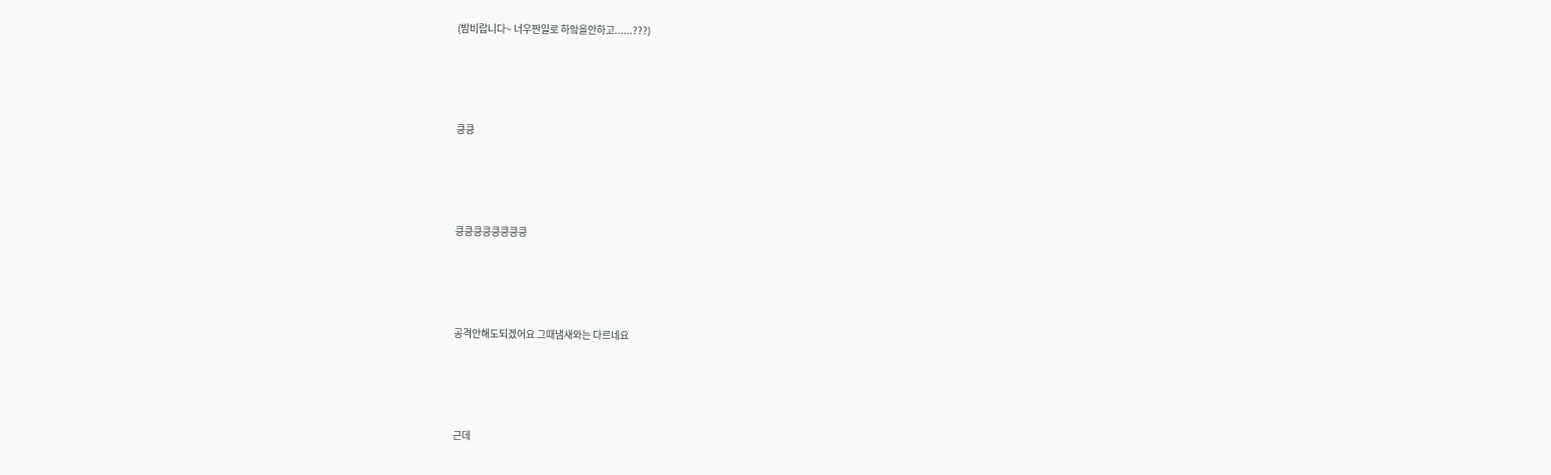(밤비랍니다~ 너우짠일로 하앜을안하고......???)





킁킁





킁킁킁킁킁킁킁킁





공격안해도되겠어요 그때냄새와는 다르네요





근데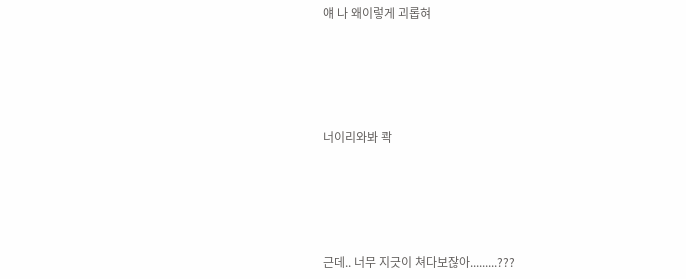얘 나 왜이렇게 괴롭혀





너이리와봐 콱





근데.. 너무 지긋이 쳐다보잖아.........???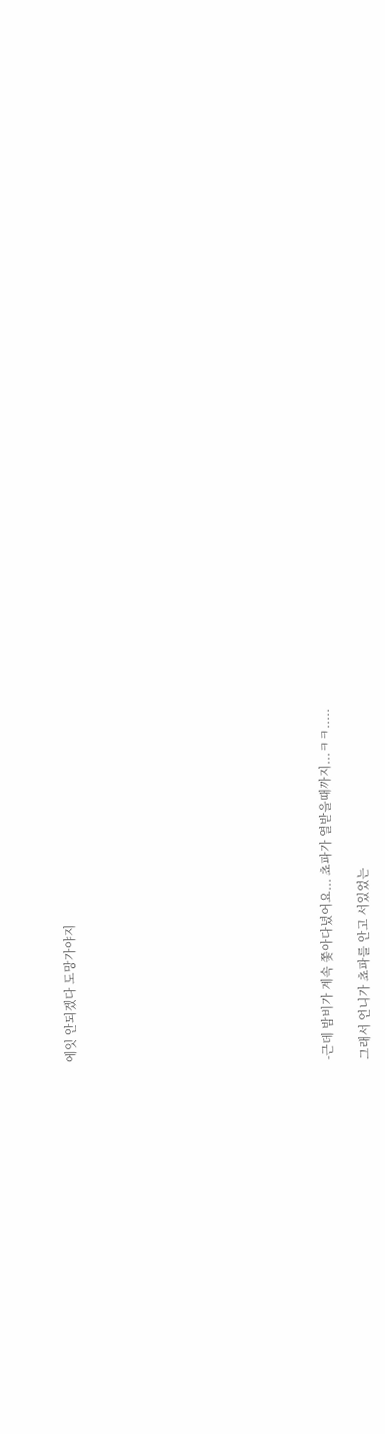에잇 안되겠다 도망가야지













-근데 밤비가 계속 쫓아다녔어요... 쵸파가 열받을때까지...ㅋㅋ.....

그래서 언니가 쵸파를 안고 서있었는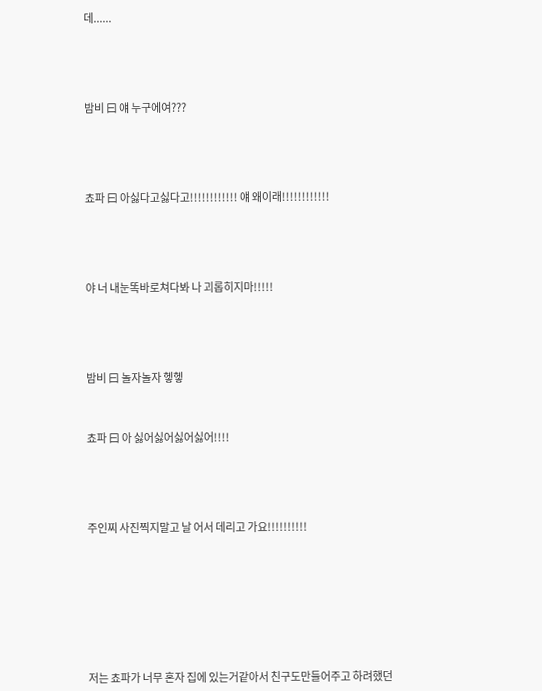데......





밤비 曰 얘 누구에여???





쵸파 曰 아싫다고싫다고!!!!!!!!!!!! 얘 왜이래!!!!!!!!!!!!





야 너 내눈똑바로쳐다봐 나 괴롭히지마!!!!!





밤비 曰 놀자놀자 헿헿



쵸파 曰 아 싫어싫어싫어싫어!!!!





주인찌 사진찍지말고 날 어서 데리고 가요!!!!!!!!!!









저는 쵸파가 너무 혼자 집에 있는거같아서 친구도만들어주고 하려했던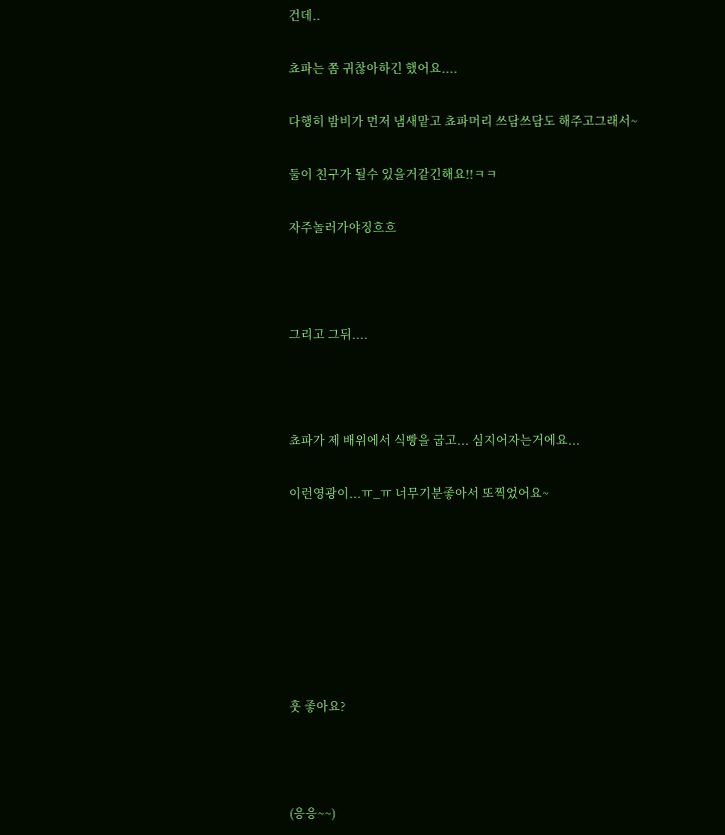건데..

쵸파는 쫌 귀찮아하긴 했어요....

다행히 밤비가 먼저 냄새맡고 쵸파머리 쓰담쓰담도 해주고그래서~

둘이 친구가 될수 있을거같긴해요!!ㅋㅋ

자주놀러가야징흐흐



그리고 그뒤....



쵸파가 제 배위에서 식빵을 굽고... 심지어자는거에요...

이런영광이...ㅠ_ㅠ 너무기분좋아서 또찍었어요~







훗 좋아요?



(응응~~)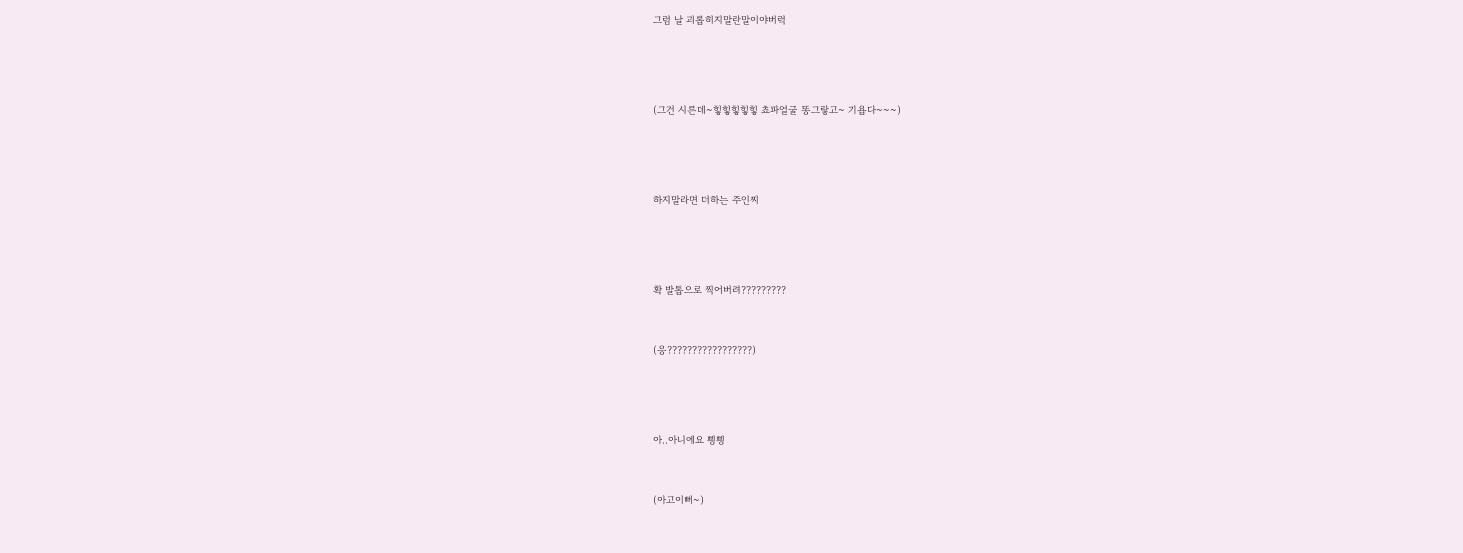그럼 날 괴롭히지말란말이야버럭





(그건 시른데~힣힣힣힣힣 쵸파얼굴 똥그랗고~ 기욥다~~~)





하지말라면 더하는 주인찌





확 발톱으로 찍어버려?????????



(응?????????????????)





아..아니에요 삉삉



(아고이뻐~)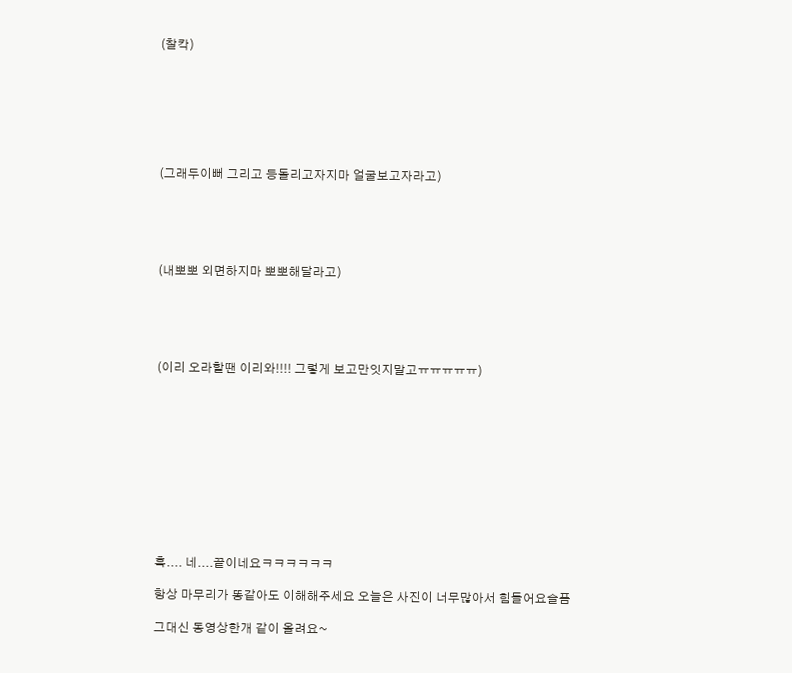(찰칵)







(그래두이뻐 그리고 등돌리고자지마 얼굴보고자라고)





(내뽀뽀 외면하지마 뽀뽀해달라고)





(이리 오라할땐 이리와!!!! 그렇게 보고만잇지말고ㅠㅠㅠㅠㅠ)











흑.... 네....끝이네요ㅋㅋㅋㅋㅋㅋ

항상 마무리가 똥같아도 이해해주세요 오늘은 사진이 너무많아서 힘들어요슬픔

그대신 동영상한개 같이 올려요~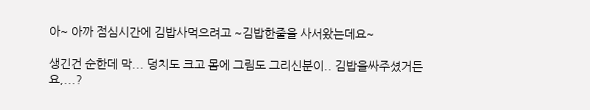아~ 아까 점심시간에 김밥사먹으려고 ~김밥한줄을 사서왔는데요~

생긴건 순한데 막... 덩치도 크고 몸에 그림도 그리신분이.. 김밥을싸주셨거든요,...?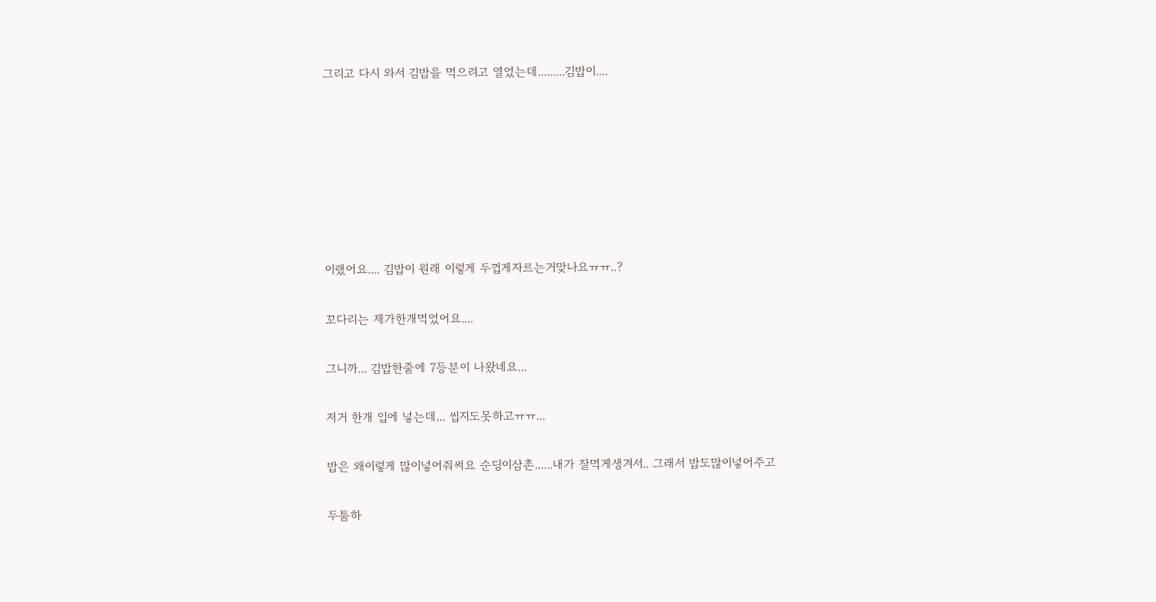그리고 다시 와서 김밥을 먹으려고 열었는데.........김밥이....







이랬어요.... 김밥이 원래 이렇게 두껍게자르는거맞나요ㅠㅠ..?

꼬다리는 제가한개먹었어요....

그니까... 김밥한줄에 7등분이 나왔네요...

저거 한개 입에 넣는데... 씹지도못하고ㅠㅠ...

밥은 왜이렇게 많이넣어줘써요 순딩이삼촌......내가 잘먹게생겨서.. 그래서 밥도많이넣어주고

두툼하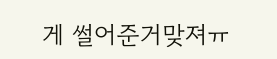게 썰어준거맞져ㅠ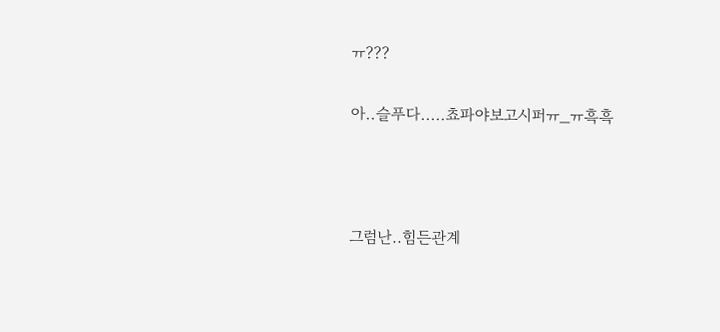ㅠ???

아..슬푸다.....쵸파야보고시퍼ㅠ_ㅠ흑흑



그럼난..힘든관계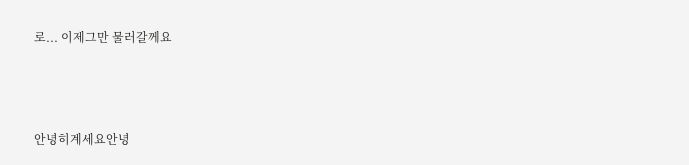로... 이제그만 물러갈께요



안녕히계세요안녕